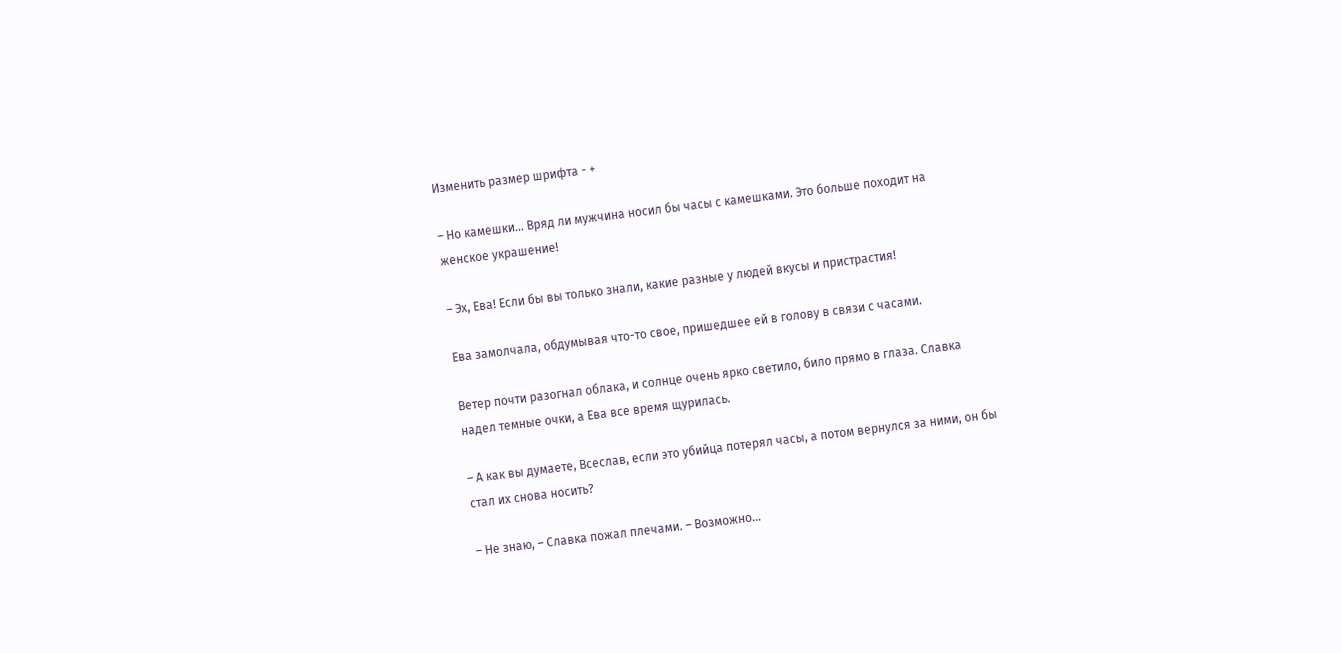Изменить размер шрифта - +

– Но камешки… Вряд ли мужчина носил бы часы с камешками. Это больше походит на женское украшение!

– Эх, Ева! Если бы вы только знали, какие разные у людей вкусы и пристрастия!

Ева замолчала, обдумывая что-то свое, пришедшее ей в голову в связи с часами.

Ветер почти разогнал облака, и солнце очень ярко светило, било прямо в глаза. Славка надел темные очки, а Ева все время щурилась.

– А как вы думаете, Всеслав, если это убийца потерял часы, а потом вернулся за ними, он бы стал их снова носить?

– Не знаю, – Славка пожал плечами. – Возможно…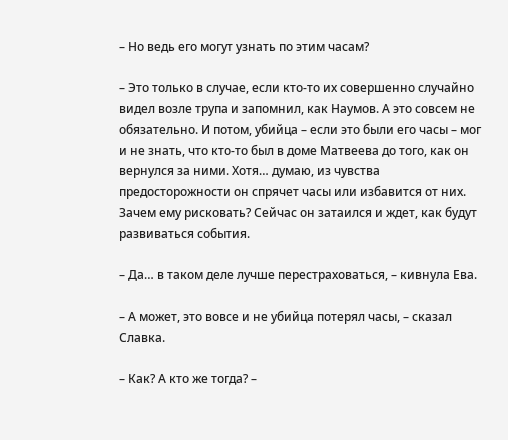– Но ведь его могут узнать по этим часам?

– Это только в случае, если кто-то их совершенно случайно видел возле трупа и запомнил, как Наумов. А это совсем не обязательно. И потом, убийца – если это были его часы – мог и не знать, что кто-то был в доме Матвеева до того, как он вернулся за ними. Хотя… думаю, из чувства предосторожности он спрячет часы или избавится от них. Зачем ему рисковать? Сейчас он затаился и ждет, как будут развиваться события.

– Да… в таком деле лучше перестраховаться, – кивнула Ева.

– А может, это вовсе и не убийца потерял часы, – сказал Славка.

– Как? А кто же тогда? –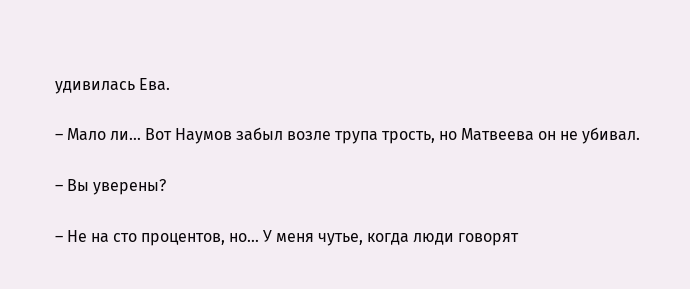удивилась Ева.

– Мало ли… Вот Наумов забыл возле трупа трость, но Матвеева он не убивал.

– Вы уверены?

– Не на сто процентов, но… У меня чутье, когда люди говорят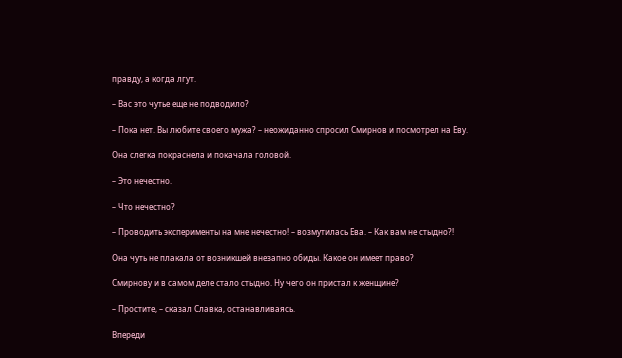правду, а когда лгут.

– Вас это чутье еще не подводило?

– Пока нет. Вы любите своего мужа? – неожиданно спросил Смирнов и посмотрел на Еву.

Она слегка покраснела и покачала головой.

– Это нечестно.

– Что нечестно?

– Проводить эксперименты на мне нечестно! – возмутилась Ева. – Как вам не стыдно?!

Она чуть не плакала от возникшей внезапно обиды. Какое он имеет право?

Смирнову и в самом деле стало стыдно. Ну чего он пристал к женщине?

– Простите, – сказал Славка, останавливаясь.

Впереди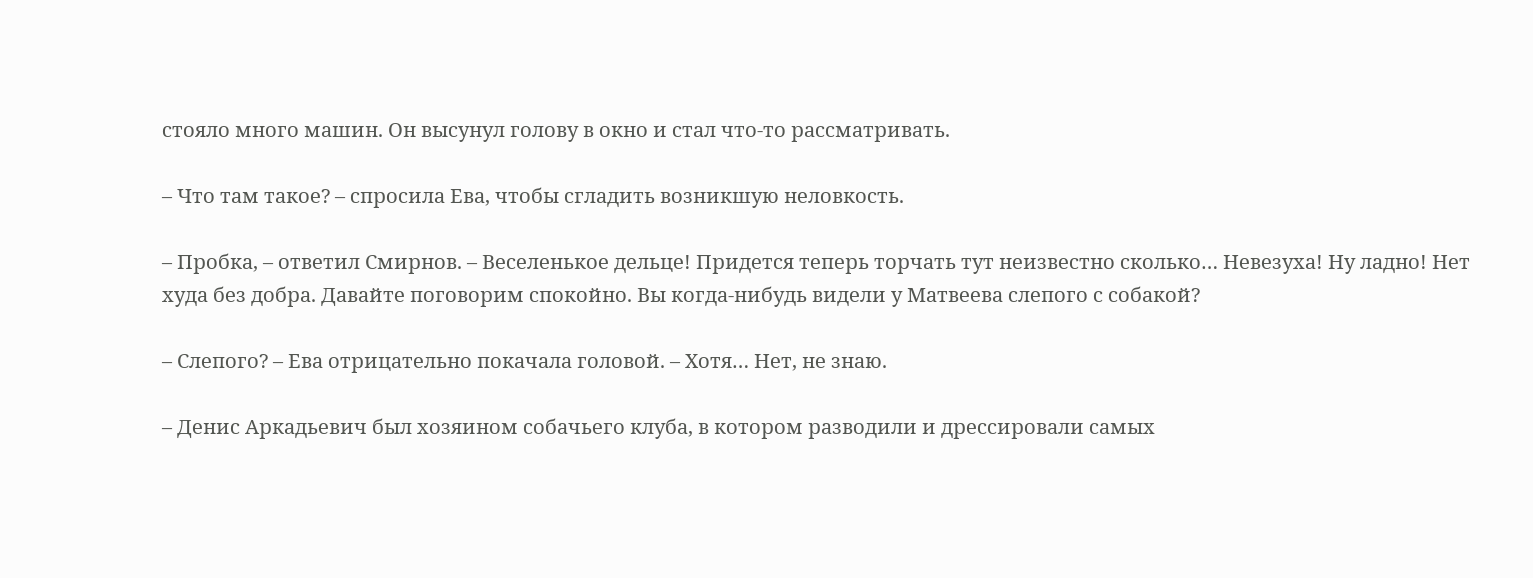стояло много машин. Он высунул голову в окно и стал что-то рассматривать.

– Что там такое? – спросила Ева, чтобы сгладить возникшую неловкость.

– Пробка, – ответил Смирнов. – Веселенькое дельце! Придется теперь торчать тут неизвестно сколько… Невезуха! Ну ладно! Нет худа без добра. Давайте поговорим спокойно. Вы когда-нибудь видели у Матвеева слепого с собакой?

– Слепого? – Ева отрицательно покачала головой. – Хотя… Нет, не знаю.

– Денис Аркадьевич был хозяином собачьего клуба, в котором разводили и дрессировали самых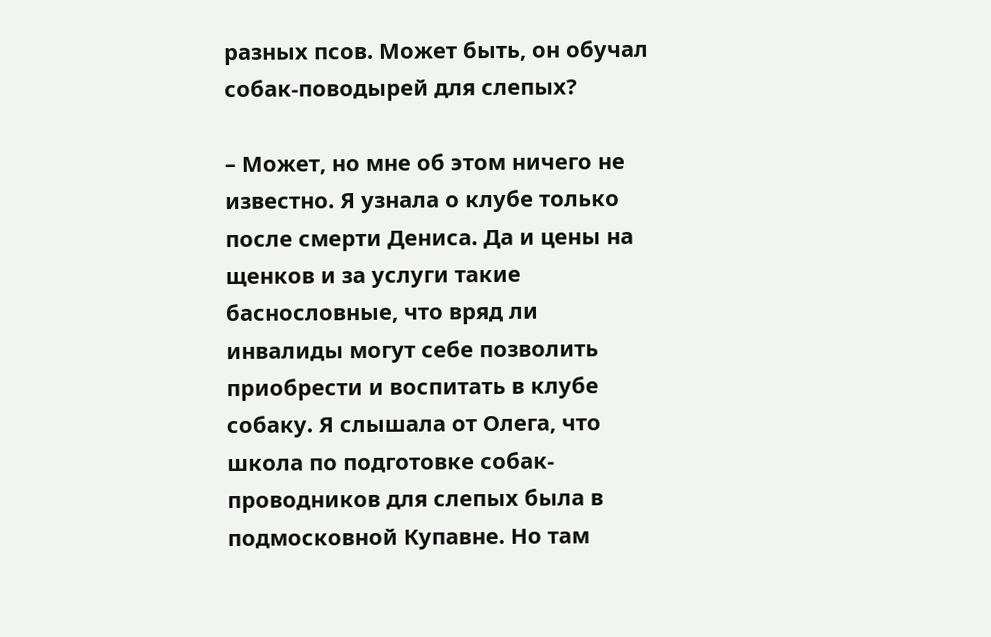разных псов. Может быть, он обучал собак-поводырей для слепых?

– Может, но мне об этом ничего не известно. Я узнала о клубе только после смерти Дениса. Да и цены на щенков и за услуги такие баснословные, что вряд ли инвалиды могут себе позволить приобрести и воспитать в клубе собаку. Я слышала от Олега, что школа по подготовке собак-проводников для слепых была в подмосковной Купавне. Но там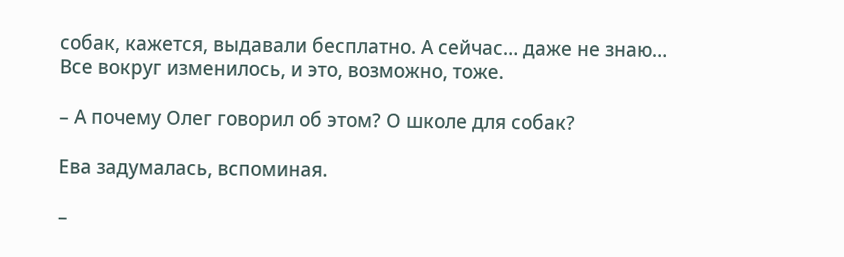собак, кажется, выдавали бесплатно. А сейчас… даже не знаю… Все вокруг изменилось, и это, возможно, тоже.

– А почему Олег говорил об этом? О школе для собак?

Ева задумалась, вспоминая.

–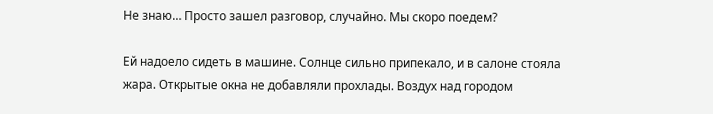Не знаю… Просто зашел разговор, случайно. Мы скоро поедем?

Ей надоело сидеть в машине. Солнце сильно припекало, и в салоне стояла жара. Открытые окна не добавляли прохлады. Воздух над городом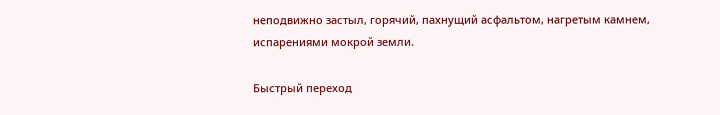неподвижно застыл, горячий, пахнущий асфальтом, нагретым камнем, испарениями мокрой земли.

Быстрый переход